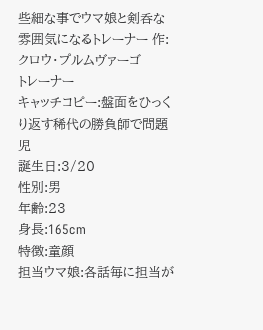些細な事でウマ娘と剣呑な雰囲気になるトレーナー 作:クロウ・プルムヴァーゴ
トレーナー
キャッチコピー:盤面をひっくり返す稀代の勝負師で問題児
誕生日:3/20
性別:男
年齢:23
身長:165cm
特徴:童顔
担当ウマ娘:各話毎に担当が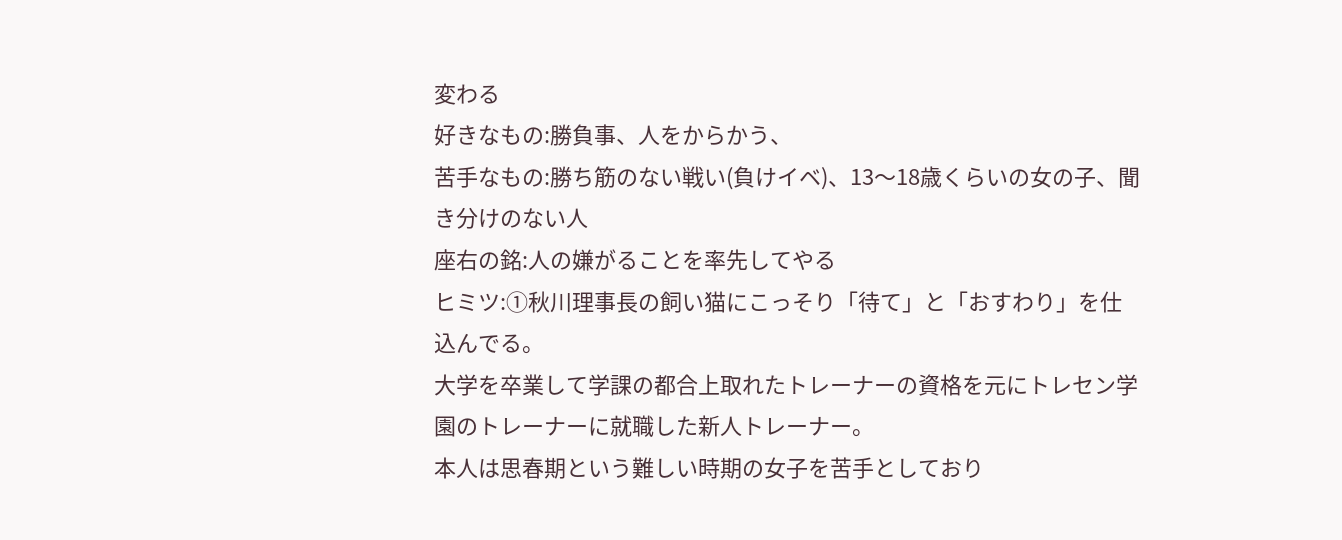変わる
好きなもの:勝負事、人をからかう、
苦手なもの:勝ち筋のない戦い(負けイベ)、13〜18歳くらいの女の子、聞き分けのない人
座右の銘:人の嫌がることを率先してやる
ヒミツ:①秋川理事長の飼い猫にこっそり「待て」と「おすわり」を仕込んでる。
大学を卒業して学課の都合上取れたトレーナーの資格を元にトレセン学園のトレーナーに就職した新人トレーナー。
本人は思春期という難しい時期の女子を苦手としており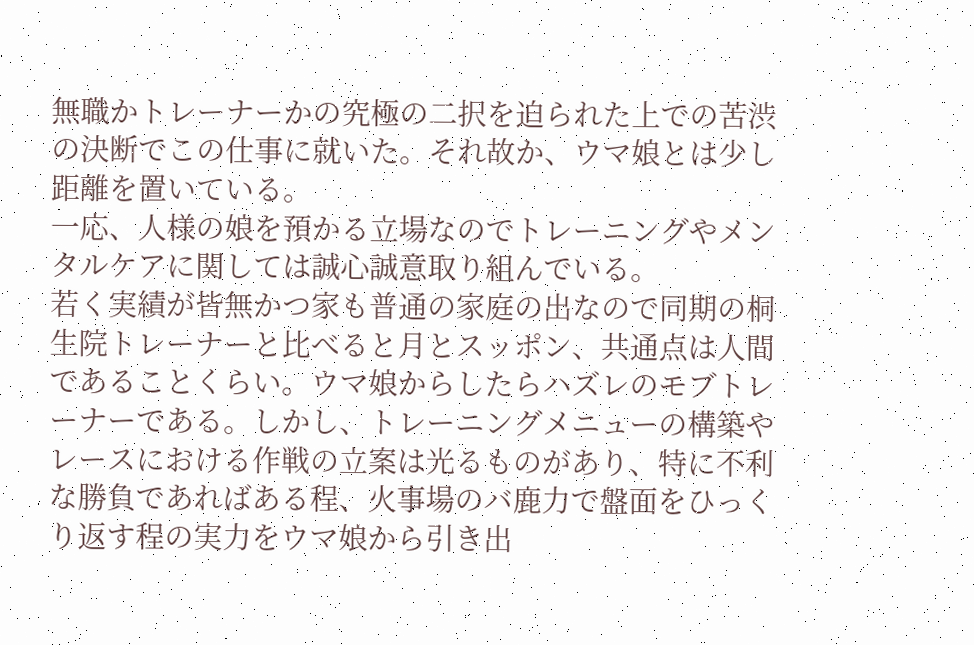無職かトレーナーかの究極の二択を迫られた上での苦渋の決断でこの仕事に就いた。それ故か、ウマ娘とは少し距離を置いている。
一応、人様の娘を預かる立場なのでトレーニングやメンタルケアに関しては誠心誠意取り組んでいる。
若く実績が皆無かつ家も普通の家庭の出なので同期の桐生院トレーナーと比べると月とスッポン、共通点は人間であることくらい。ウマ娘からしたらハズレのモブトレーナーである。しかし、トレーニングメニューの構築やレースにおける作戦の立案は光るものがあり、特に不利な勝負であればある程、火事場のバ鹿力で盤面をひっくり返す程の実力をウマ娘から引き出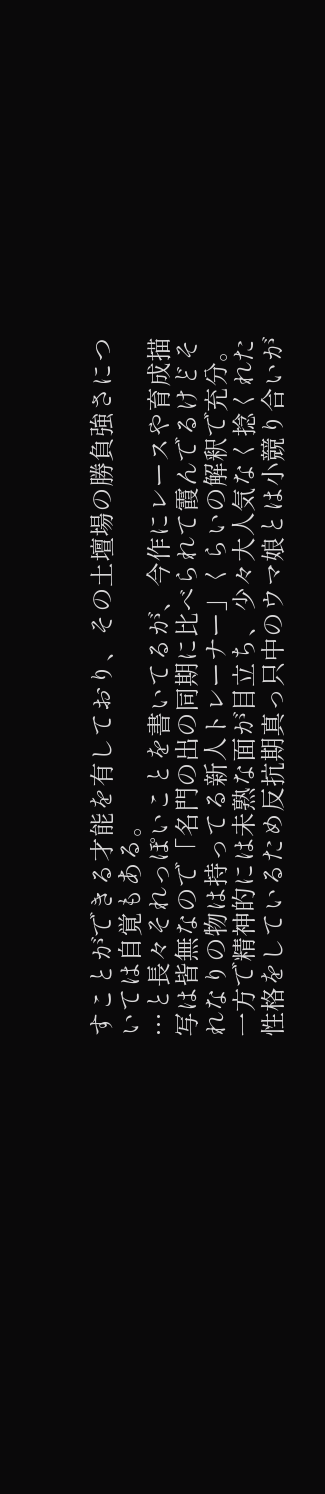すことができる才能を有しており、その土壇場の勝負強さについては自覚もある。
…と長々それっぽいことを書いてるが、今作にレースや育成描写は皆無なので「名門の出の同期に比べられて霞んでるけどそれなりの物は持ってる新人トレーナー」くらいの解釈で充分。
一方で精神的には未熟な面が目立ち、少々大人気なく捻くれた性格をしているため反抗期真っ只中のウマ娘とは小競り合いが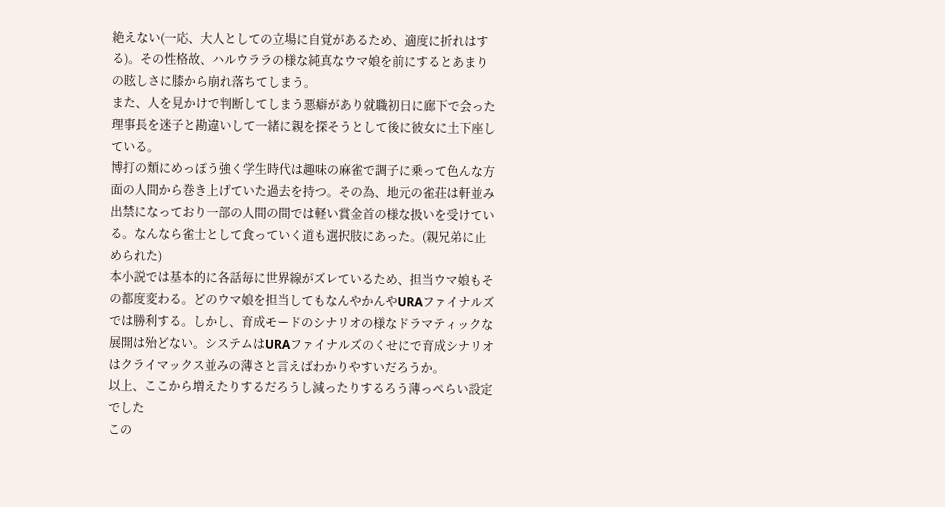絶えない(一応、大人としての立場に自覚があるため、適度に折れはする)。その性格故、ハルウララの様な純真なウマ娘を前にするとあまりの眩しさに膝から崩れ落ちてしまう。
また、人を見かけで判断してしまう悪癖があり就職初日に廊下で会った理事長を迷子と勘違いして一緒に親を探そうとして後に彼女に土下座している。
博打の類にめっぽう強く学生時代は趣味の麻雀で調子に乗って色んな方面の人間から巻き上げていた過去を持つ。その為、地元の雀荘は軒並み出禁になっており一部の人間の間では軽い賞金首の様な扱いを受けている。なんなら雀士として食っていく道も選択肢にあった。(親兄弟に止められた)
本小説では基本的に各話毎に世界線がズレているため、担当ウマ娘もその都度変わる。どのウマ娘を担当してもなんやかんやURAファイナルズでは勝利する。しかし、育成モードのシナリオの様なドラマティックな展開は殆どない。システムはURAファイナルズのくせにで育成シナリオはクライマックス並みの薄さと言えばわかりやすいだろうか。
以上、ここから増えたりするだろうし減ったりするろう薄っぺらい設定でした
この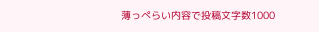薄っぺらい内容で投稿文字数1000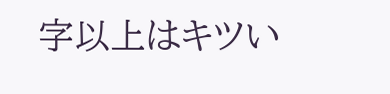字以上はキツい